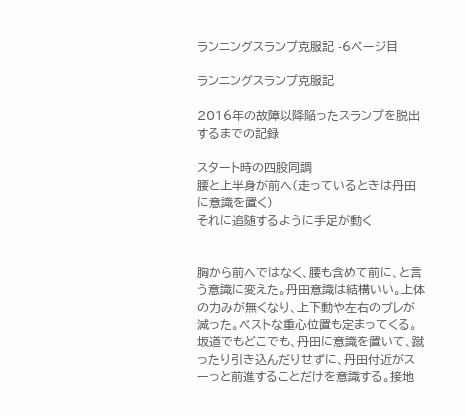ランニングスランプ克服記 -6ページ目

ランニングスランプ克服記

2016年の故障以降陥ったスランプを脱出するまでの記録

スタート時の四股同調
腰と上半身が前へ(走っているときは丹田に意識を置く)
それに追随するように手足が動く


胸から前へではなく、腰も含めて前に、と言う意識に変えた。丹田意識は結構いい。上体の力みが無くなり、上下動や左右のブレが減った。ベストな重心位置も定まってくる。
坂道でもどこでも、丹田に意識を置いて、蹴ったり引き込んだりせずに、丹田付近がスーっと前進することだけを意識する。接地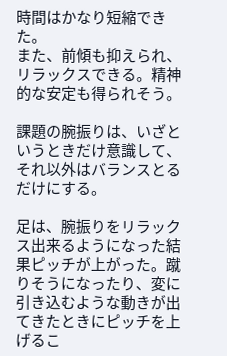時間はかなり短縮できた。
また、前傾も抑えられ、リラックスできる。精神的な安定も得られそう。

課題の腕振りは、いざというときだけ意識して、それ以外はバランスとるだけにする。

足は、腕振りをリラックス出来るようになった結果ピッチが上がった。蹴りそうになったり、変に引き込むような動きが出てきたときにピッチを上げるこ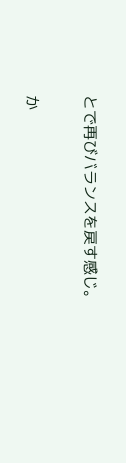とで再びバランスを戻す感じ。

か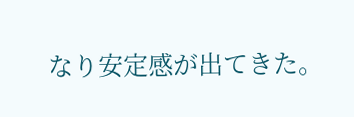なり安定感が出てきた。